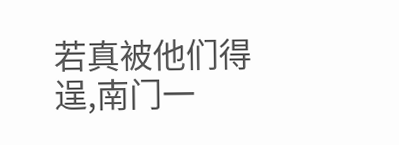若真被他们得逞,南门一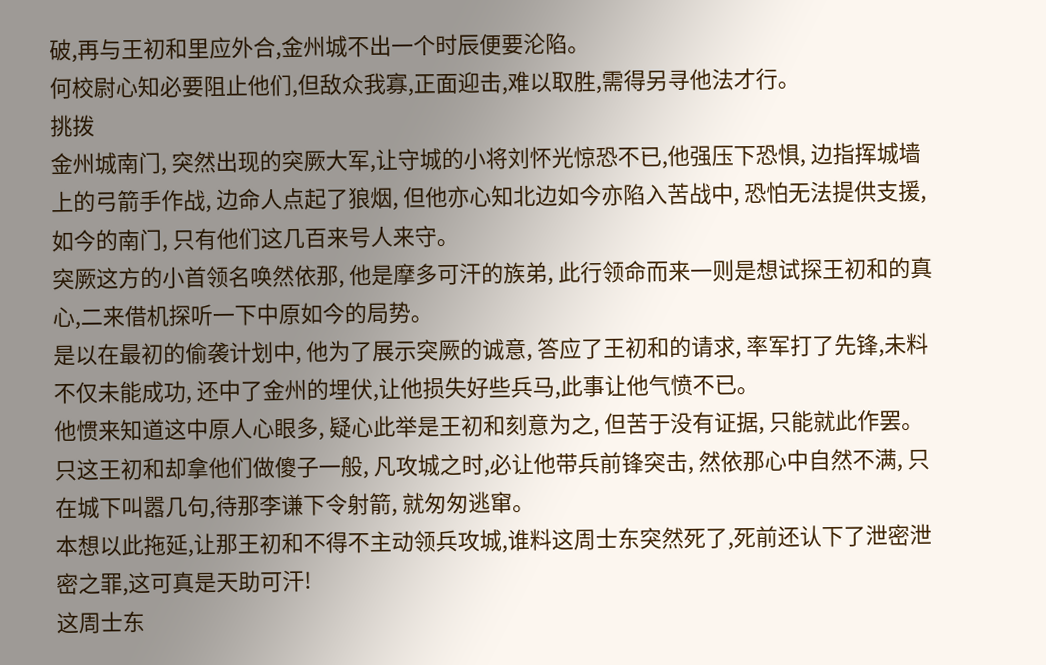破,再与王初和里应外合,金州城不出一个时辰便要沦陷。
何校尉心知必要阻止他们,但敌众我寡,正面迎击,难以取胜,需得另寻他法才行。
挑拨
金州城南门, 突然出现的突厥大军,让守城的小将刘怀光惊恐不已,他强压下恐惧, 边指挥城墙上的弓箭手作战, 边命人点起了狼烟, 但他亦心知北边如今亦陷入苦战中, 恐怕无法提供支援, 如今的南门, 只有他们这几百来号人来守。
突厥这方的小首领名唤然依那, 他是摩多可汗的族弟, 此行领命而来一则是想试探王初和的真心,二来借机探听一下中原如今的局势。
是以在最初的偷袭计划中, 他为了展示突厥的诚意, 答应了王初和的请求, 率军打了先锋,未料不仅未能成功, 还中了金州的埋伏,让他损失好些兵马,此事让他气愤不已。
他惯来知道这中原人心眼多, 疑心此举是王初和刻意为之, 但苦于没有证据, 只能就此作罢。
只这王初和却拿他们做傻子一般, 凡攻城之时,必让他带兵前锋突击, 然依那心中自然不满, 只在城下叫嚣几句,待那李谦下令射箭, 就匆匆逃窜。
本想以此拖延,让那王初和不得不主动领兵攻城,谁料这周士东突然死了,死前还认下了泄密泄密之罪,这可真是天助可汗!
这周士东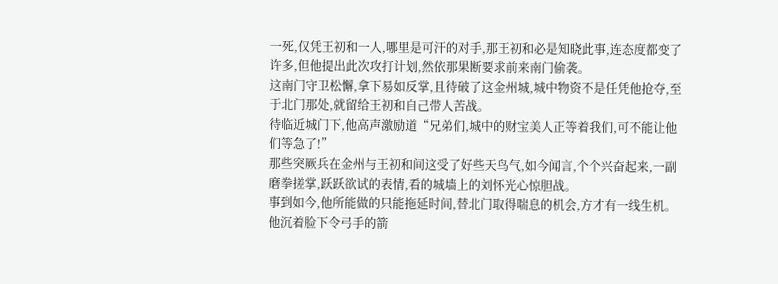一死,仅凭王初和一人,哪里是可汗的对手,那王初和必是知晓此事,连态度都变了许多,但他提出此次攻打计划,然依那果断要求前来南门偷袭。
这南门守卫松懈,拿下易如反掌,且待破了这金州城,城中物资不是任凭他抢夺,至于北门那处,就留给王初和自己带人苦战。
待临近城门下,他高声激励道“兄弟们,城中的财宝美人正等着我们,可不能让他们等急了!”
那些突厥兵在金州与王初和间这受了好些天鸟气,如今闻言,个个兴奋起来,一副磨拳搓掌,跃跃欲试的表情,看的城墙上的刘怀光心惊胆战。
事到如今,他所能做的只能拖延时间,替北门取得喘息的机会,方才有一线生机。
他沉着脸下令弓手的箭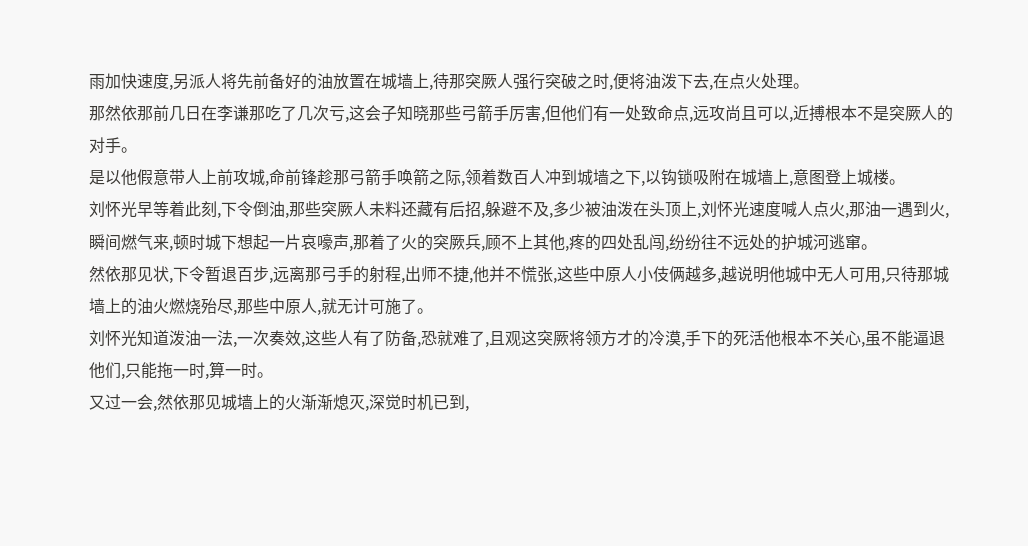雨加快速度,另派人将先前备好的油放置在城墙上,待那突厥人强行突破之时,便将油泼下去,在点火处理。
那然依那前几日在李谦那吃了几次亏,这会子知晓那些弓箭手厉害,但他们有一处致命点,远攻尚且可以,近搏根本不是突厥人的对手。
是以他假意带人上前攻城,命前锋趁那弓箭手唤箭之际,领着数百人冲到城墙之下,以钩锁吸附在城墙上,意图登上城楼。
刘怀光早等着此刻,下令倒油,那些突厥人未料还藏有后招,躲避不及,多少被油泼在头顶上,刘怀光速度喊人点火,那油一遇到火,瞬间燃气来,顿时城下想起一片哀嚎声,那着了火的突厥兵,顾不上其他,疼的四处乱闯,纷纷往不远处的护城河逃窜。
然依那见状,下令暂退百步,远离那弓手的射程,出师不捷,他并不慌张,这些中原人小伎俩越多,越说明他城中无人可用,只待那城墙上的油火燃烧殆尽,那些中原人,就无计可施了。
刘怀光知道泼油一法,一次奏效,这些人有了防备,恐就难了,且观这突厥将领方才的冷漠,手下的死活他根本不关心,虽不能逼退他们,只能拖一时,算一时。
又过一会,然依那见城墙上的火渐渐熄灭,深觉时机已到,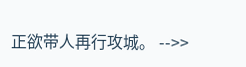正欲带人再行攻城。 -->>